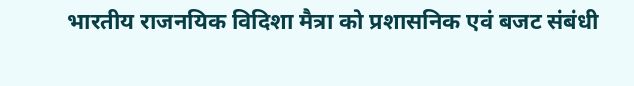भारतीय राजनयिक विदिशा मैत्रा को प्रशासनिक एवं बजट संबंधी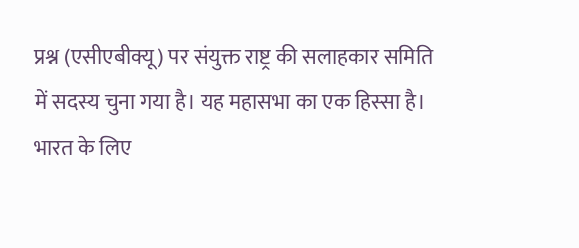प्रश्न (एसीएबीक्यू) पर संयुक्त राष्ट्र की सलाहकार समिति में सदस्य चुना गया है। यह महासभा का एक हिस्सा है। भारत के लिए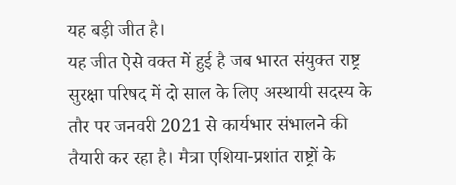यह बड़ी जीत है।
यह जीत ऐसे वक्त में हुई है जब भारत संयुक्त राष्ट्र सुरक्षा परिषद में दो साल के लिए अस्थायी सदस्य के तौर पर जनवरी 2021 से कार्यभार संभालने की तैयारी कर रहा है। मैत्रा एशिया-प्रशांत राष्ट्रों के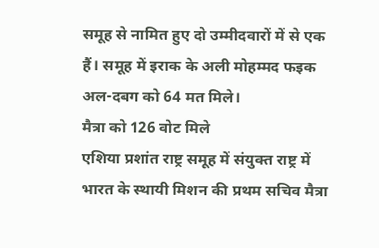समूह से नामित हुए दो उम्मीदवारों में से एक हैं। समूह में इराक के अली मोहम्मद फइक अल-दबग को 64 मत मिले।
मैत्रा को 126 वोट मिले
एशिया प्रशांत राष्ट्र समूह में संयुक्त राष्ट्र में भारत के स्थायी मिशन की प्रथम सचिव मैत्रा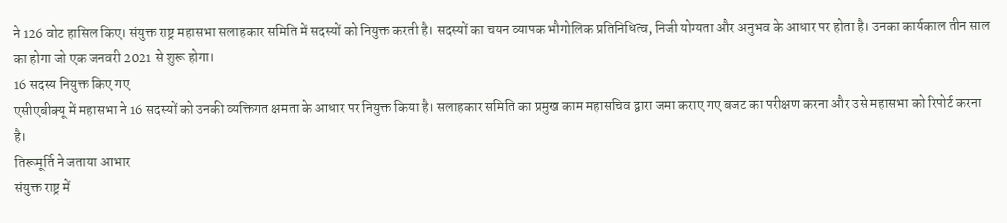ने 126 वोट हासिल किए। संयुक्त राष्ट्र महासभा सलाहकार समिति में सदस्यों को नियुक्त करती है। सदस्यों का चयन व्यापक भौगोलिक प्रतिनिधित्व, निजी योग्यता और अनुभव के आधार पर होता है। उनका कार्यकाल तीन साल का होगा जो एक जनवरी 2021 से शुरू होगा।
16 सदस्य नियुक्त किए गए
एसीएबीक्यू में महासभा ने 16 सदस्यों को उनकी व्यक्तिगत क्षमता के आधार पर नियुक्त किया है। सलाहकार समिति का प्रमुख काम महासचिव द्वारा जमा कराए गए बजट का परीक्षण करना और उसे महासभा को रिपोर्ट करना है।
तिरूमूर्ति ने जताया आभार
संयुक्त राष्ट्र में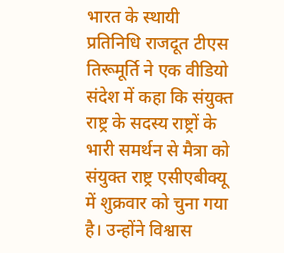भारत के स्थायी प्रतिनिधि राजदूत टीएस तिरूमूर्ति ने एक वीडियो संदेश में कहा कि संयुक्त राष्ट्र के सदस्य राष्ट्रों के भारी समर्थन से मैत्रा को संयुक्त राष्ट्र एसीएबीक्यू में शुक्रवार को चुना गया है। उन्होंने विश्वास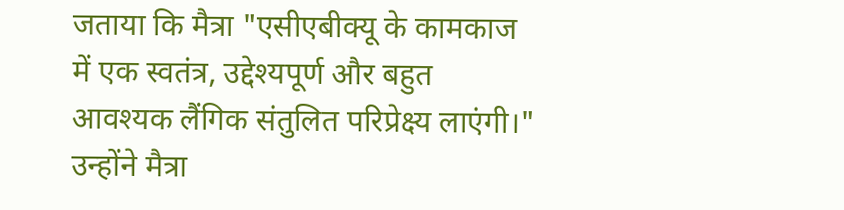जताया कि मैत्रा "एसीएबीक्यू के कामकाज में एक स्वतंत्र, उद्देश्यपूर्ण और बहुत आवश्यक लैंगिक संतुलित परिप्रेक्ष्य लाएंगी।" उन्होंने मैत्रा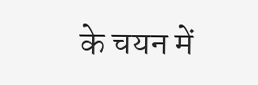के चयन में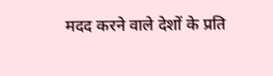मदद करने वाले देशों के प्रति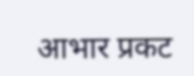आभार प्रकट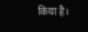किया है।